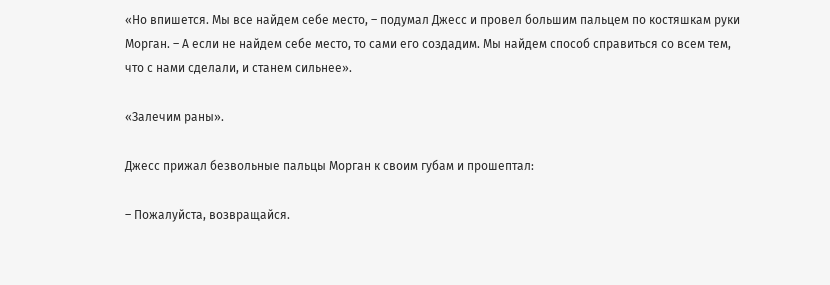«Но впишется. Мы все найдем себе место, – подумал Джесс и провел большим пальцем по костяшкам руки Морган. – А если не найдем себе место, то сами его создадим. Мы найдем способ справиться со всем тем, что с нами сделали, и станем сильнее».

«Залечим раны».

Джесс прижал безвольные пальцы Морган к своим губам и прошептал:

– Пожалуйста, возвращайся.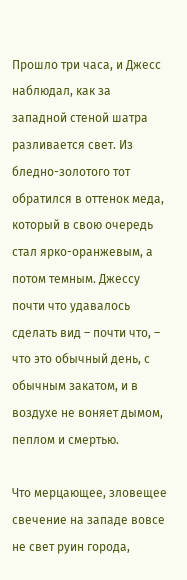Прошло три часа, и Джесс наблюдал, как за западной стеной шатра разливается свет. Из бледно-золотого тот обратился в оттенок меда, который в свою очередь стал ярко-оранжевым, а потом темным. Джессу почти что удавалось сделать вид – почти что, – что это обычный день, с обычным закатом, и в воздухе не воняет дымом, пеплом и смертью.

Что мерцающее, зловещее свечение на западе вовсе не свет руин города,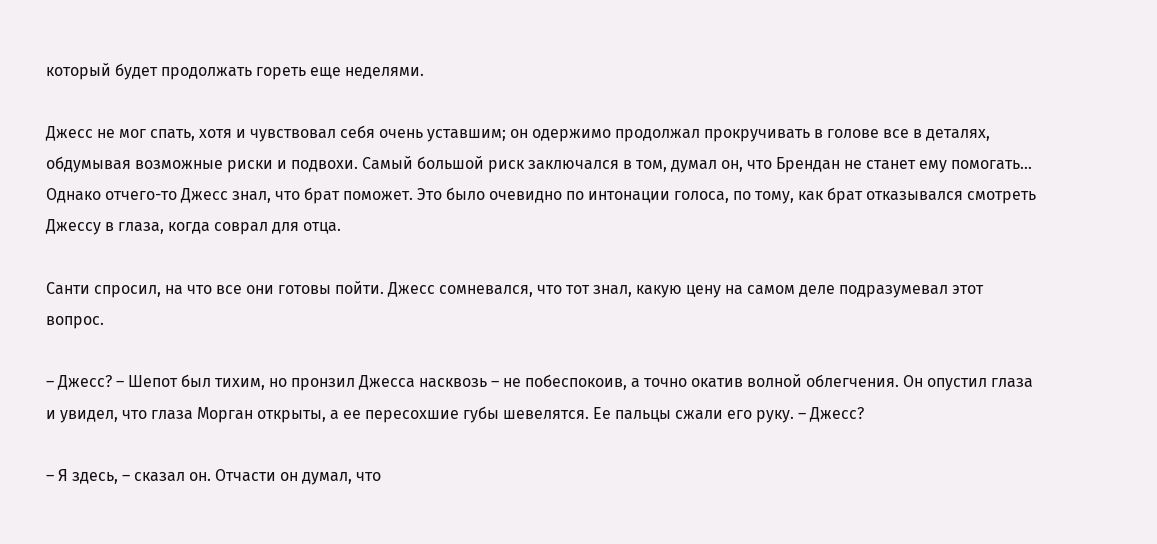который будет продолжать гореть еще неделями.

Джесс не мог спать, хотя и чувствовал себя очень уставшим; он одержимо продолжал прокручивать в голове все в деталях, обдумывая возможные риски и подвохи. Самый большой риск заключался в том, думал он, что Брендан не станет ему помогать… Однако отчего-то Джесс знал, что брат поможет. Это было очевидно по интонации голоса, по тому, как брат отказывался смотреть Джессу в глаза, когда соврал для отца.

Санти спросил, на что все они готовы пойти. Джесс сомневался, что тот знал, какую цену на самом деле подразумевал этот вопрос.

– Джесс? – Шепот был тихим, но пронзил Джесса насквозь – не побеспокоив, а точно окатив волной облегчения. Он опустил глаза и увидел, что глаза Морган открыты, а ее пересохшие губы шевелятся. Ее пальцы сжали его руку. – Джесс?

– Я здесь, – сказал он. Отчасти он думал, что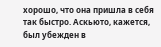хорошо, что она пришла в себя так быстро. Аскьюто, кажется, был убежден в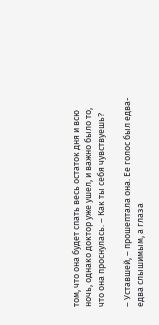том, что она будет спать весь остаток дня и всю ночь, однако доктор уже ушел, и важно было то, что она проснулась. – Как ты себя чувствуешь?

– Уставшей, – прошептала она. Ее голос был едва-едва слышимым, а глаза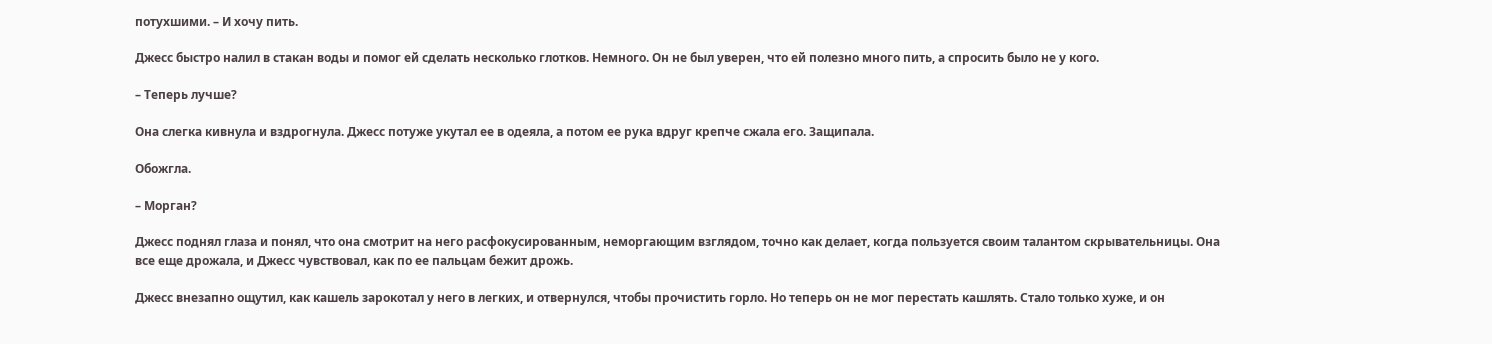потухшими. – И хочу пить.

Джесс быстро налил в стакан воды и помог ей сделать несколько глотков. Немного. Он не был уверен, что ей полезно много пить, а спросить было не у кого.

– Теперь лучше?

Она слегка кивнула и вздрогнула. Джесс потуже укутал ее в одеяла, а потом ее рука вдруг крепче сжала его. Защипала.

Обожгла.

– Морган?

Джесс поднял глаза и понял, что она смотрит на него расфокусированным, неморгающим взглядом, точно как делает, когда пользуется своим талантом скрывательницы. Она все еще дрожала, и Джесс чувствовал, как по ее пальцам бежит дрожь.

Джесс внезапно ощутил, как кашель зарокотал у него в легких, и отвернулся, чтобы прочистить горло. Но теперь он не мог перестать кашлять. Стало только хуже, и он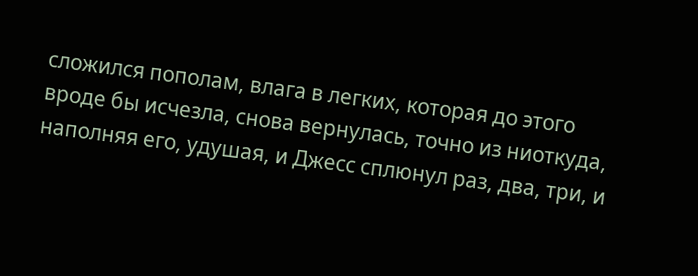сложился пополам, влага в легких, которая до этого вроде бы исчезла, снова вернулась, точно из ниоткуда, наполняя его, удушая, и Джесс сплюнул раз, два, три, и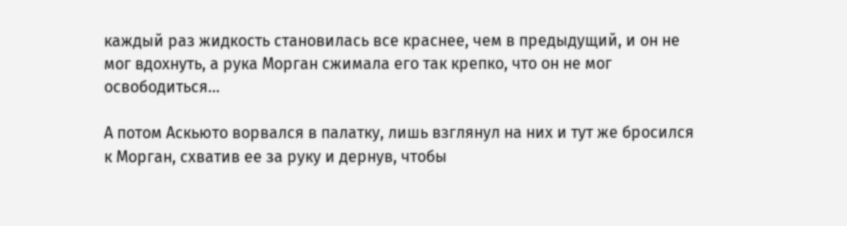каждый раз жидкость становилась все краснее, чем в предыдущий, и он не мог вдохнуть, а рука Морган сжимала его так крепко, что он не мог освободиться…

А потом Аскьюто ворвался в палатку, лишь взглянул на них и тут же бросился к Морган, схватив ее за руку и дернув, чтобы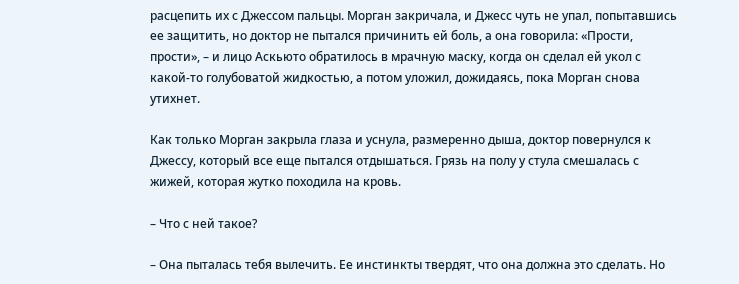расцепить их с Джессом пальцы. Морган закричала, и Джесс чуть не упал, попытавшись ее защитить, но доктор не пытался причинить ей боль, а она говорила: «Прости, прости», – и лицо Аскьюто обратилось в мрачную маску, когда он сделал ей укол с какой-то голубоватой жидкостью, а потом уложил, дожидаясь, пока Морган снова утихнет.

Как только Морган закрыла глаза и уснула, размеренно дыша, доктор повернулся к Джессу, который все еще пытался отдышаться. Грязь на полу у стула смешалась с жижей, которая жутко походила на кровь.

– Что с ней такое?

– Она пыталась тебя вылечить. Ее инстинкты твердят, что она должна это сделать. Но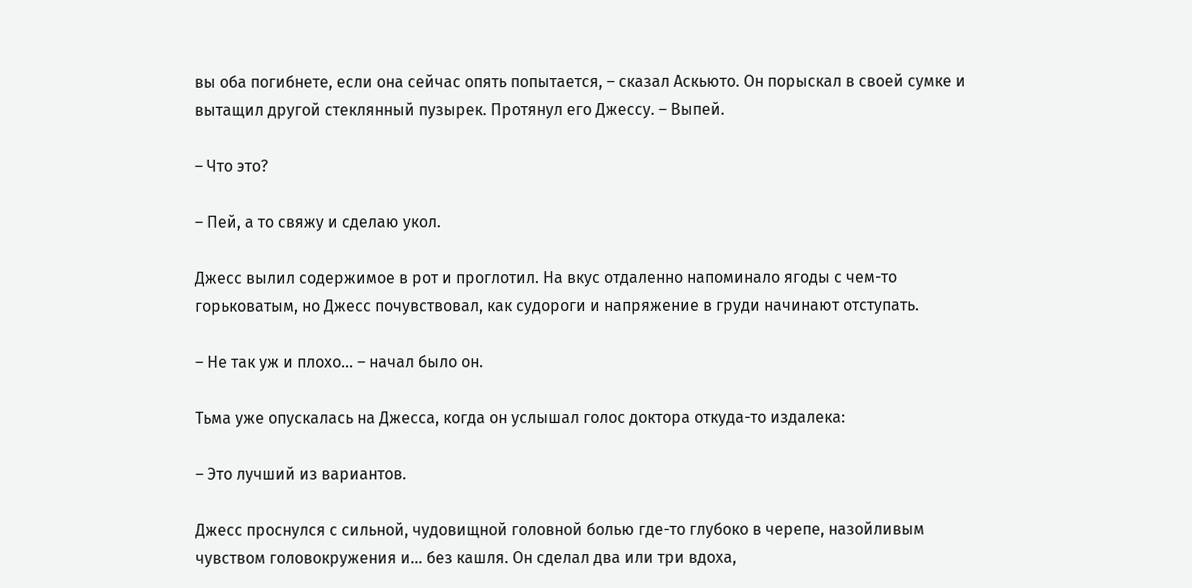вы оба погибнете, если она сейчас опять попытается, – сказал Аскьюто. Он порыскал в своей сумке и вытащил другой стеклянный пузырек. Протянул его Джессу. – Выпей.

– Что это?

– Пей, а то свяжу и сделаю укол.

Джесс вылил содержимое в рот и проглотил. На вкус отдаленно напоминало ягоды с чем-то горьковатым, но Джесс почувствовал, как судороги и напряжение в груди начинают отступать.

– Не так уж и плохо… – начал было он.

Тьма уже опускалась на Джесса, когда он услышал голос доктора откуда-то издалека:

– Это лучший из вариантов.

Джесс проснулся с сильной, чудовищной головной болью где-то глубоко в черепе, назойливым чувством головокружения и… без кашля. Он сделал два или три вдоха,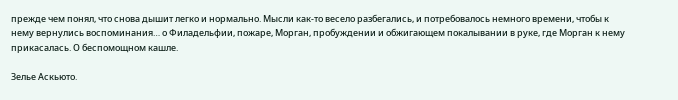прежде чем понял, что снова дышит легко и нормально. Мысли как-то весело разбегались, и потребовалось немного времени, чтобы к нему вернулись воспоминания… о Филадельфии, пожаре, Морган, пробуждении и обжигающем покалывании в руке, где Морган к нему прикасалась. О беспомощном кашле.

Зелье Аскьюто.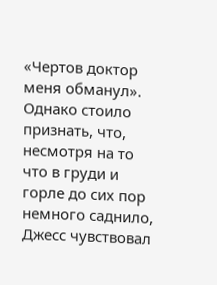«Чертов доктор меня обманул». Однако стоило признать, что, несмотря на то что в груди и горле до сих пор немного саднило, Джесс чувствовал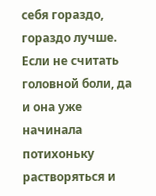себя гораздо, гораздо лучше. Если не считать головной боли, да и она уже начинала потихоньку растворяться и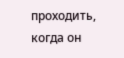проходить, когда он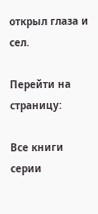открыл глаза и сел.

Перейти на страницу:

Все книги серии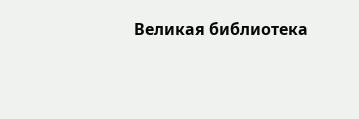Великая библиотека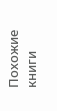Похожие книги